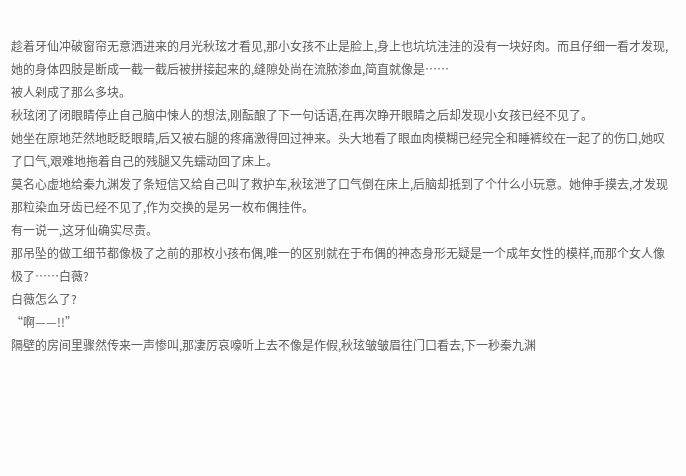趁着牙仙冲破窗帘无意洒进来的月光秋玹才看见,那小女孩不止是脸上,身上也坑坑洼洼的没有一块好肉。而且仔细一看才发现,她的身体四肢是断成一截一截后被拼接起来的,缝隙处尚在流脓渗血,简直就像是……
被人剁成了那么多块。
秋玹闭了闭眼睛停止自己脑中悚人的想法,刚酝酿了下一句话语,在再次睁开眼睛之后却发现小女孩已经不见了。
她坐在原地茫然地眨眨眼睛,后又被右腿的疼痛激得回过神来。头大地看了眼血肉模糊已经完全和睡裤绞在一起了的伤口,她叹了口气,艰难地拖着自己的残腿又先蠕动回了床上。
莫名心虚地给秦九渊发了条短信又给自己叫了救护车,秋玹泄了口气倒在床上,后脑却抵到了个什么小玩意。她伸手摸去,才发现那粒染血牙齿已经不见了,作为交换的是另一枚布偶挂件。
有一说一,这牙仙确实尽责。
那吊坠的做工细节都像极了之前的那枚小孩布偶,唯一的区别就在于布偶的神态身形无疑是一个成年女性的模样,而那个女人像极了……白薇?
白薇怎么了?
“啊——!!”
隔壁的房间里骤然传来一声惨叫,那凄厉哀嚎听上去不像是作假,秋玹皱皱眉往门口看去,下一秒秦九渊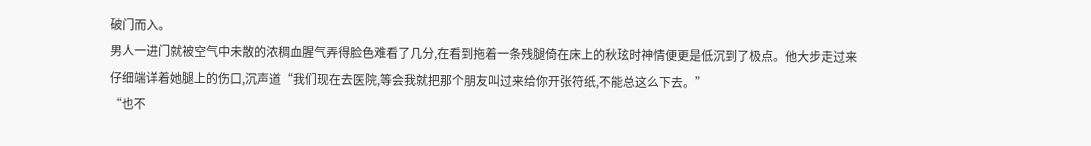破门而入。
男人一进门就被空气中未散的浓稠血腥气弄得脸色难看了几分,在看到拖着一条残腿倚在床上的秋玹时神情便更是低沉到了极点。他大步走过来仔细端详着她腿上的伤口,沉声道“我们现在去医院,等会我就把那个朋友叫过来给你开张符纸,不能总这么下去。”
“也不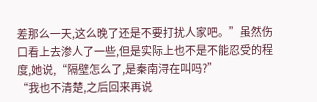差那么一天,这么晚了还是不要打扰人家吧。”虽然伤口看上去渗人了一些,但是实际上也不是不能忍受的程度,她说,“隔壁怎么了,是秦南浔在叫吗?”
“我也不清楚,之后回来再说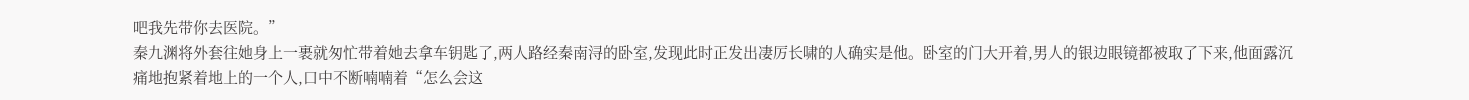吧我先带你去医院。”
秦九渊将外套往她身上一裹就匆忙带着她去拿车钥匙了,两人路经秦南浔的卧室,发现此时正发出凄厉长啸的人确实是他。卧室的门大开着,男人的银边眼镜都被取了下来,他面露沉痛地抱紧着地上的一个人,口中不断喃喃着“怎么会这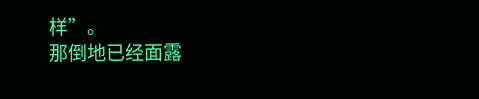样”。
那倒地已经面露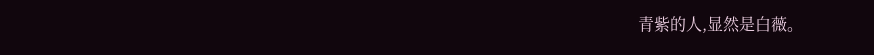青紫的人,显然是白薇。